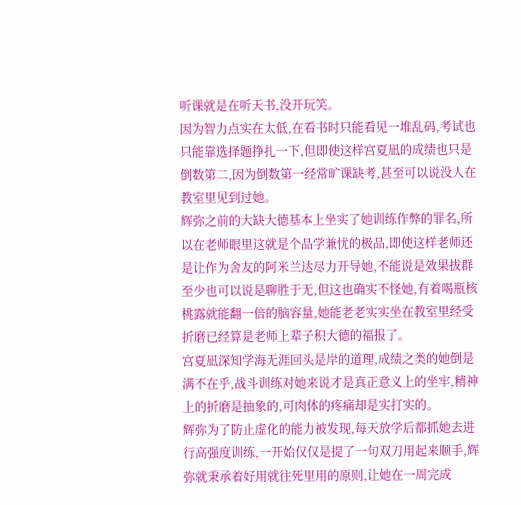听课就是在听天书,没开玩笑。
因为智力点实在太低,在看书时只能看见一堆乱码,考试也只能靠选择题挣扎一下,但即使这样宫夏凪的成绩也只是倒数第二,因为倒数第一经常旷课缺考,甚至可以说没人在教室里见到过她。
辉弥之前的大缺大德基本上坐实了她训练作弊的罪名,所以在老师眼里这就是个品学兼忧的极品,即使这样老师还是让作为舍友的阿米兰达尽力开导她,不能说是效果拔群至少也可以说是聊胜于无,但这也确实不怪她,有着喝瓶核桃露就能翻一倍的脑容量,她能老老实实坐在教室里经受折磨已经算是老师上辈子积大德的福报了。
宫夏凪深知学海无涯回头是岸的道理,成绩之类的她倒是满不在乎,战斗训练对她来说才是真正意义上的坐牢,精神上的折磨是抽象的,可肉体的疼痛却是实打实的。
辉弥为了防止虚化的能力被发现,每天放学后都抓她去进行高强度训练,一开始仅仅是提了一句双刀用起来顺手,辉弥就秉承着好用就往死里用的原则,让她在一周完成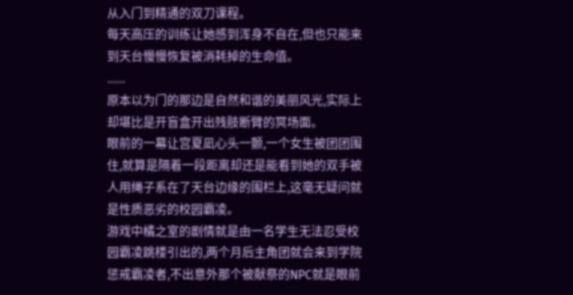从入门到精通的双刀课程。
每天高压的训练让她感到浑身不自在,但也只能来到天台慢慢恢复被消耗掉的生命值。
......
原本以为门的那边是自然和谐的美丽风光,实际上却堪比是开盲盒开出残肢断臂的冥场面。
眼前的一幕让宫夏凪心头一颤,一个女生被团团围住,就算是隔着一段距离却还是能看到她的双手被人用绳子系在了天台边缘的围栏上,这毫无疑问就是性质恶劣的校园霸凌。
游戏中橘之室的剧情就是由一名学生无法忍受校园霸凌跳楼引出的,两个月后主角团就会来到学院惩戒霸凌者,不出意外那个被献祭的NPC就是眼前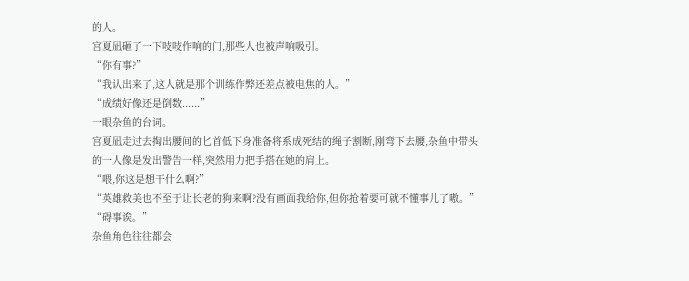的人。
宫夏凪砸了一下吱吱作响的门,那些人也被声响吸引。
“你有事?”
“我认出来了,这人就是那个训练作弊还差点被电焦的人。”
“成绩好像还是倒数......”
一眼杂鱼的台词。
宫夏凪走过去掏出腰间的匕首低下身准备将系成死结的绳子割断,刚弯下去腰,杂鱼中带头的一人像是发出警告一样,突然用力把手搭在她的肩上。
“喂,你这是想干什么啊?”
“英雄救美也不至于让长老的狗来啊?没有画面我给你,但你抢着要可就不懂事儿了嗷。”
“碍事诶。”
杂鱼角色往往都会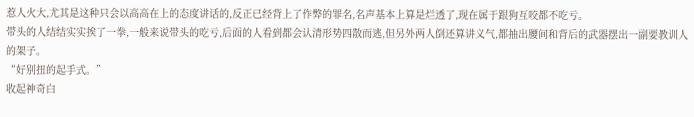惹人火大,尤其是这种只会以高高在上的态度讲话的,反正已经背上了作弊的罪名,名声基本上算是烂透了,现在属于跟狗互咬都不吃亏。
带头的人结结实实挨了一拳,一般来说带头的吃亏,后面的人看到都会认清形势四散而逃,但另外两人倒还算讲义气,都抽出腰间和背后的武器摆出一副要教训人的架子。
“好别扭的起手式。”
收起神奇白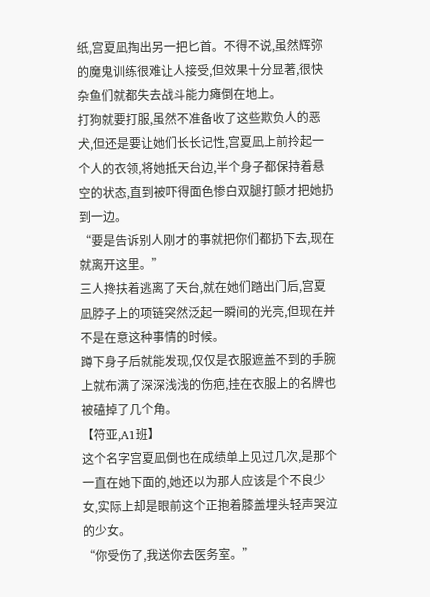纸,宫夏凪掏出另一把匕首。不得不说,虽然辉弥的魔鬼训练很难让人接受,但效果十分显著,很快杂鱼们就都失去战斗能力瘫倒在地上。
打狗就要打服,虽然不准备收了这些欺负人的恶犬,但还是要让她们长长记性,宫夏凪上前拎起一个人的衣领,将她抵天台边,半个身子都保持着悬空的状态,直到被吓得面色惨白双腿打颤才把她扔到一边。
“要是告诉别人刚才的事就把你们都扔下去,现在就离开这里。”
三人搀扶着逃离了天台,就在她们踏出门后,宫夏凪脖子上的项链突然泛起一瞬间的光亮,但现在并不是在意这种事情的时候。
蹲下身子后就能发现,仅仅是衣服遮盖不到的手腕上就布满了深深浅浅的伤疤,挂在衣服上的名牌也被磕掉了几个角。
【符亚,A1班】
这个名字宫夏凪倒也在成绩单上见过几次,是那个一直在她下面的,她还以为那人应该是个不良少女,实际上却是眼前这个正抱着膝盖埋头轻声哭泣的少女。
“你受伤了,我送你去医务室。”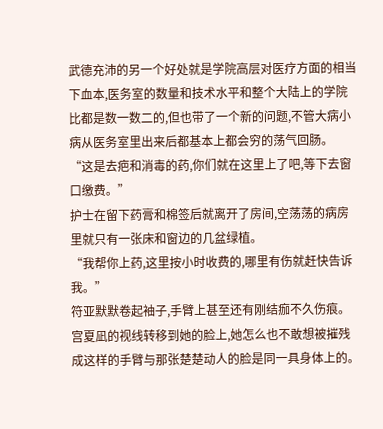武德充沛的另一个好处就是学院高层对医疗方面的相当下血本,医务室的数量和技术水平和整个大陆上的学院比都是数一数二的,但也带了一个新的问题,不管大病小病从医务室里出来后都基本上都会穷的荡气回肠。
“这是去疤和消毒的药,你们就在这里上了吧,等下去窗口缴费。”
护士在留下药膏和棉签后就离开了房间,空荡荡的病房里就只有一张床和窗边的几盆绿植。
“我帮你上药,这里按小时收费的,哪里有伤就赶快告诉我。”
符亚默默卷起袖子,手臂上甚至还有刚结痂不久伤痕。
宫夏凪的视线转移到她的脸上,她怎么也不敢想被摧残成这样的手臂与那张楚楚动人的脸是同一具身体上的。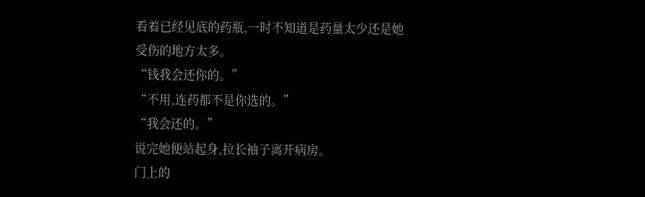看着已经见底的药瓶,一时不知道是药量太少还是她受伤的地方太多。
“钱我会还你的。”
“不用,连药都不是你选的。”
“我会还的。”
说完她便站起身,拉长袖子离开病房。
门上的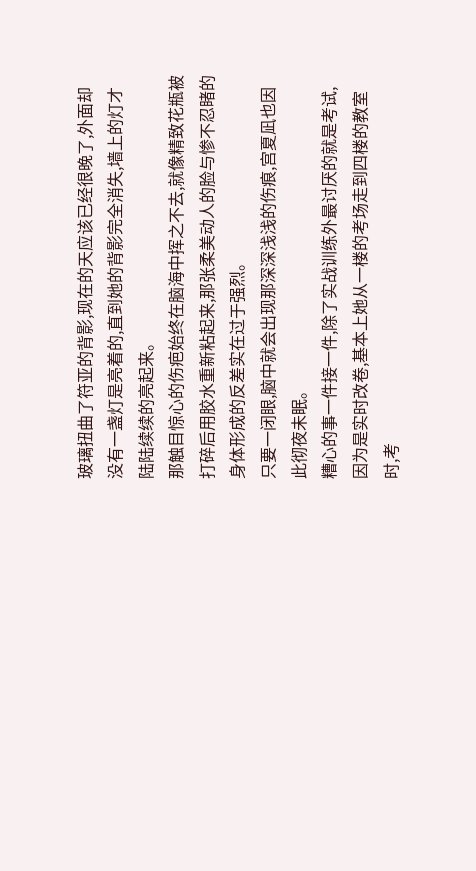玻璃扭曲了符亚的背影,现在的天应该已经很晚了,外面却没有一盏灯是亮着的,直到她的背影完全消失,墙上的灯才陆陆续续的亮起来。
那触目惊心的伤疤始终在脑海中挥之不去,就像精致花瓶被打碎后用胶水重新粘起来,那张柔美动人的脸与惨不忍睹的身体形成的反差实在过于强烈。
只要一闭眼,脑中就会出现那深深浅浅的伤痕,宫夏凪也因此彻夜未眠。
糟心的事一件接一件,除了实战训练外最讨厌的就是考试,因为是实时改卷,基本上她从一楼的考场走到四楼的教室时,考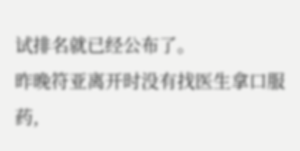试排名就已经公布了。
昨晚符亚离开时没有找医生拿口服药,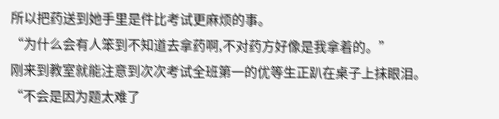所以把药送到她手里是件比考试更麻烦的事。
“为什么会有人笨到不知道去拿药啊,不对药方好像是我拿着的。”
刚来到教室就能注意到次次考试全班第一的优等生正趴在桌子上抹眼泪。
“不会是因为题太难了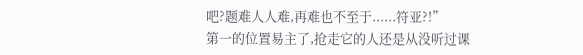吧?题难人人难,再难也不至于......符亚?!”
第一的位置易主了,抢走它的人还是从没听过课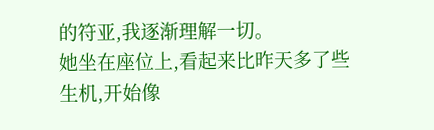的符亚,我逐渐理解一切。
她坐在座位上,看起来比昨天多了些生机,开始像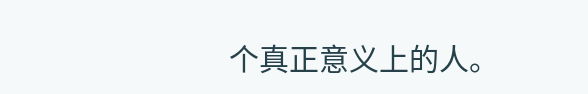个真正意义上的人。